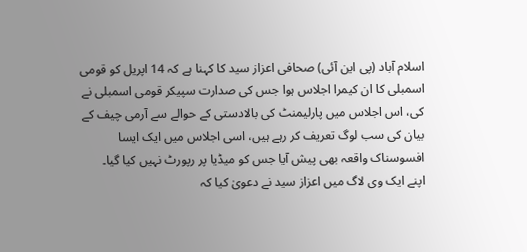اسلام آباد (پی این آئی) صحافی اعزاز سید کا کہنا ہے کہ 14 اپریل کو قومی اسمبلی کا ان کیمرا اجلاس ہوا جس کی صدارت سپیکر قومی اسمبلی نے کی، اس اجلاس میں پارلیمنٹ کی بالادستی کے حوالے سے آرمی چیف کے بیان کی سب لوگ تعریف کر رہے ہیں، اسی اجلاس میں ایک ایسا افسوسناک واقعہ بھی پیش آیا جس کو میڈیا پر رپورٹ نہیں کیا گیا۔
اپنے ایک وی لاگ میں اعزاز سید نے دعویٰ کیا کہ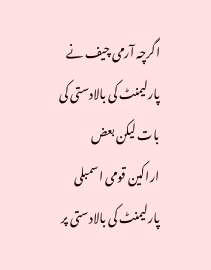اگرچہ آرمی چیف نے پارلیمنٹ کی بالادستی کی بات لیکن بعض اراکین قومی اسمبلی پارلیمنٹ کی بالادستی پر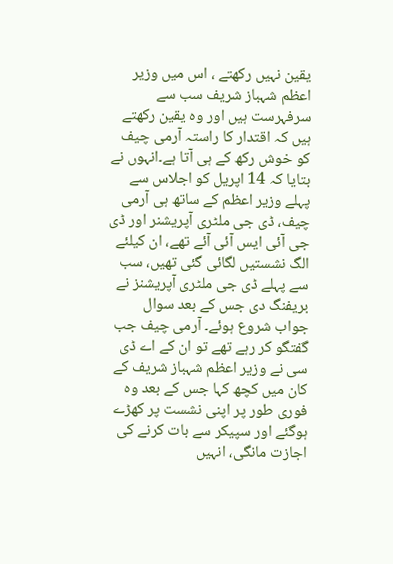یقین نہیں رکھتے ، اس میں وزیر اعظم شہباز شریف سب سے سرفہرست ہیں اور وہ یقین رکھتے ہیں کہ اقتدار کا راستہ آرمی چیف کو خوش رکھ کے ہی آتا ہے۔انہوں نے بتایا کہ 14 اپریل کو اجلاس سے پہلے وزیر اعظم کے ساتھ ہی آرمی چیف، ڈی جی ملٹری آپریشنر اور ڈی جی آئی ایس آئی آئے تھے، ان کیلئے الگ نشستیں لگائی گئی تھیں، سب سے پہلے ڈی جی ملٹری آپریشنز نے بریفنگ دی جس کے بعد سوال جواب شروع ہوئے۔ آرمی چیف جب گفتگو کر رہے تھے تو ان کے اے ڈی سی نے وزیر اعظم شہباز شریف کے کان میں کچھ کہا جس کے بعد وہ فوری طور پر اپنی نشست پر کھڑے ہوگئے اور سپیکر سے بات کرنے کی اجازت مانگی، انہیں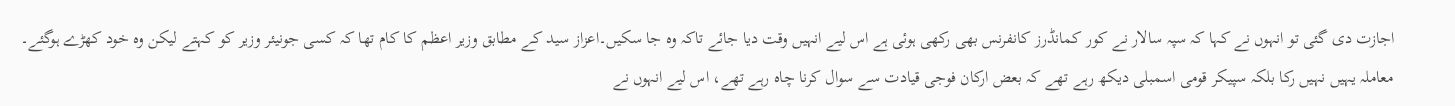اجازت دی گئی تو انہوں نے کہا کہ سپہ سالار نے کور کمانڈرز کانفرنس بھی رکھی ہوئی ہے اس لیے انہیں وقت دیا جائے تاکہ وہ جا سکیں۔اعزاز سید کے مطابق وزیر اعظم کا کام تھا کہ کسی جونیئر وزیر کو کہتے لیکن وہ خود کھڑے ہوگئے۔
معاملہ یہیں نہیں رکا بلکہ سپیکر قومی اسمبلی دیکھ رہے تھے کہ بعض ارکان فوجی قیادت سے سوال کرنا چاہ رہے تھے، اس لیے انہوں نے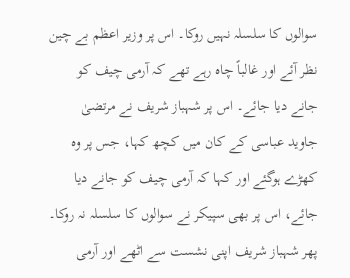سوالوں کا سلسلہ نہیں روکا۔ اس پر وزیر اعظم بے چین نظر آئے اور غالباً چاہ رہے تھے کہ آرمی چیف کو جانے دیا جائے۔ اس پر شہباز شریف نے مرتضیٰ جاوید عباسی کے کان میں کچھ کہا، جس پر وہ کھڑے ہوگئے اور کہا کہ آرمی چیف کو جانے دیا جائے، اس پر بھی سپیکر نے سوالوں کا سلسلہ نہ روکا۔ پھر شہباز شریف اپنی نشست سے اٹھے اور آرمی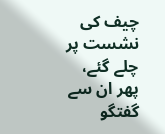چیف کی نشست پر چلے گئے، پھر ان سے گفتگو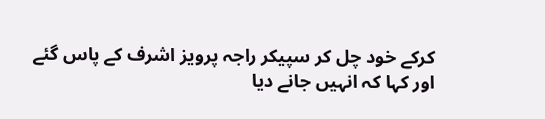کرکے خود چل کر سپیکر راجہ پرویز اشرف کے پاس گئے اور کہا کہ انہیں جانے دیا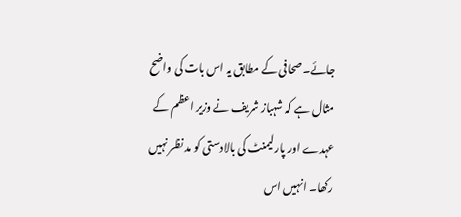جائے۔صحافی کے مطابق یہ اس بات کی واضح مثال ہے کہ شہباز شریف نے وزیر اعظم کے عہدے اور پارلیمنٹ کی بالادستی کو مد نظر نہیں رکھا۔ انہیں اس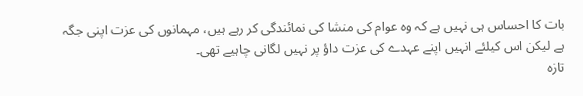بات کا احساس ہی نہیں ہے کہ وہ عوام کی منشا کی نمائندگی کر رہے ہیں، مہمانوں کی عزت اپنی جگہ ہے لیکن اس کیلئے انہیں اپنے عہدے کی عزت داؤ پر نہیں لگانی چاہیے تھی۔
تازہ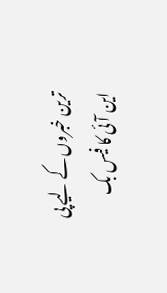ترین خبروں کے لیے پی این آئی کا فیس بک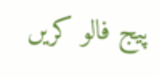پیج فالو کریں